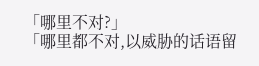「哪里不对?」
「哪里都不对,以威胁的话语留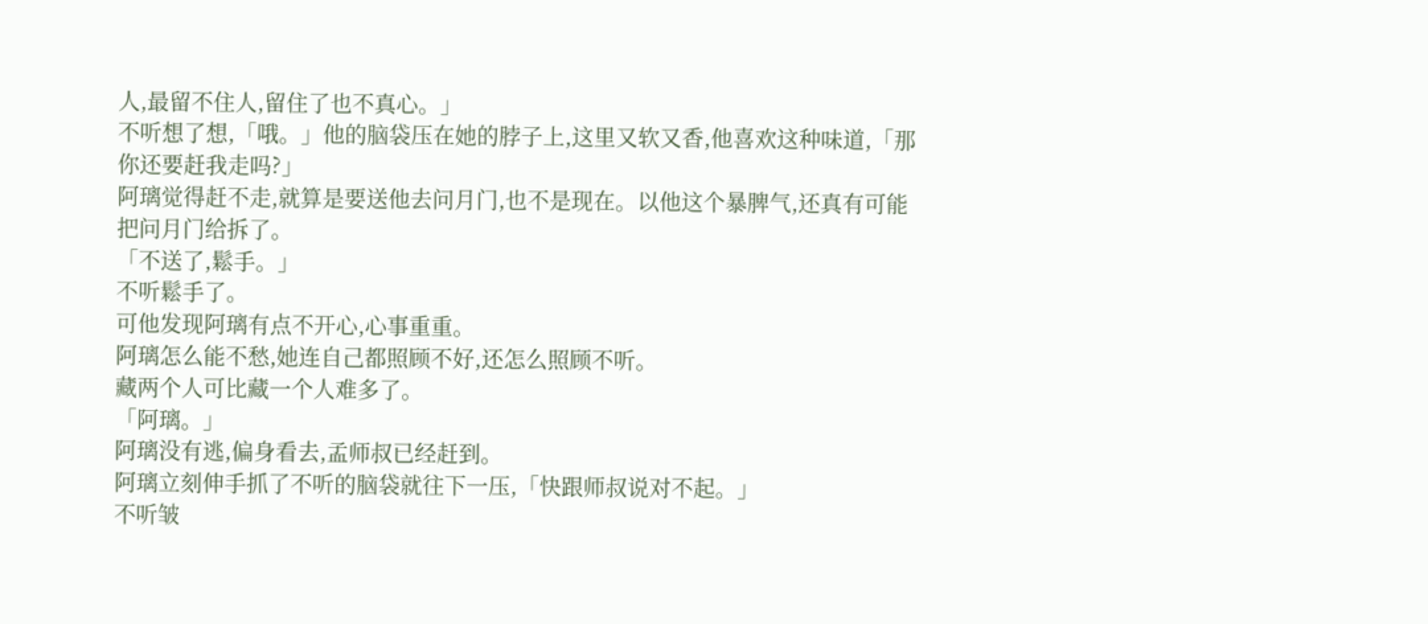人,最留不住人,留住了也不真心。」
不听想了想,「哦。」他的脑袋压在她的脖子上,这里又软又香,他喜欢这种味道,「那你还要赶我走吗?」
阿璃觉得赶不走,就算是要送他去问月门,也不是现在。以他这个暴脾气,还真有可能把问月门给拆了。
「不送了,鬆手。」
不听鬆手了。
可他发现阿璃有点不开心,心事重重。
阿璃怎么能不愁,她连自己都照顾不好,还怎么照顾不听。
藏两个人可比藏一个人难多了。
「阿璃。」
阿璃没有逃,偏身看去,孟师叔已经赶到。
阿璃立刻伸手抓了不听的脑袋就往下一压,「快跟师叔说对不起。」
不听皱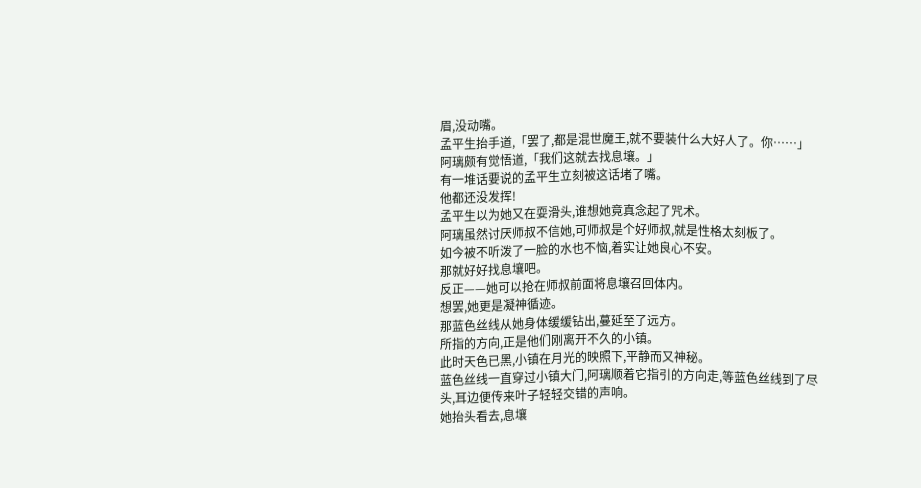眉,没动嘴。
孟平生抬手道,「罢了,都是混世魔王,就不要装什么大好人了。你……」
阿璃颇有觉悟道,「我们这就去找息壤。」
有一堆话要说的孟平生立刻被这话堵了嘴。
他都还没发挥!
孟平生以为她又在耍滑头,谁想她竟真念起了咒术。
阿璃虽然讨厌师叔不信她,可师叔是个好师叔,就是性格太刻板了。
如今被不听泼了一脸的水也不恼,着实让她良心不安。
那就好好找息壤吧。
反正——她可以抢在师叔前面将息壤召回体内。
想罢,她更是凝神循迹。
那蓝色丝线从她身体缓缓钻出,蔓延至了远方。
所指的方向,正是他们刚离开不久的小镇。
此时天色已黑,小镇在月光的映照下,平静而又神秘。
蓝色丝线一直穿过小镇大门,阿璃顺着它指引的方向走,等蓝色丝线到了尽头,耳边便传来叶子轻轻交错的声响。
她抬头看去,息壤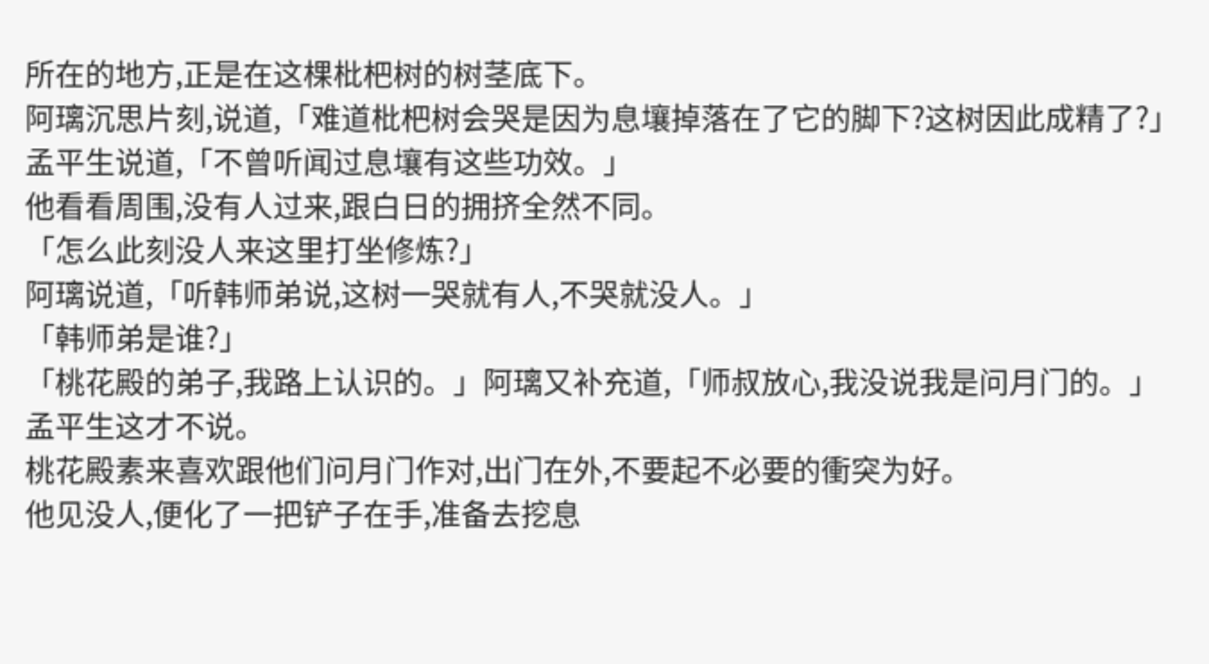所在的地方,正是在这棵枇杷树的树茎底下。
阿璃沉思片刻,说道,「难道枇杷树会哭是因为息壤掉落在了它的脚下?这树因此成精了?」
孟平生说道,「不曾听闻过息壤有这些功效。」
他看看周围,没有人过来,跟白日的拥挤全然不同。
「怎么此刻没人来这里打坐修炼?」
阿璃说道,「听韩师弟说,这树一哭就有人,不哭就没人。」
「韩师弟是谁?」
「桃花殿的弟子,我路上认识的。」阿璃又补充道,「师叔放心,我没说我是问月门的。」
孟平生这才不说。
桃花殿素来喜欢跟他们问月门作对,出门在外,不要起不必要的衝突为好。
他见没人,便化了一把铲子在手,准备去挖息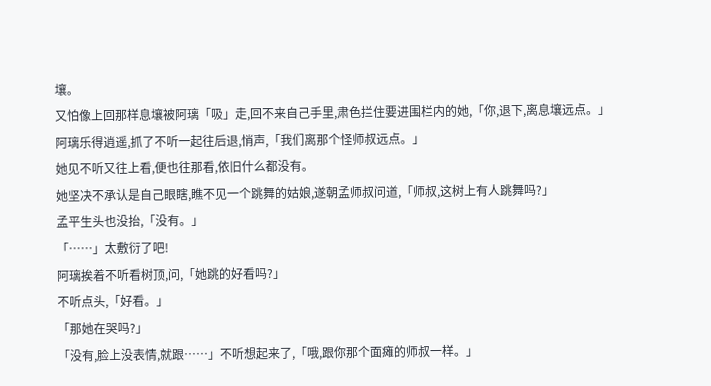壤。
又怕像上回那样息壤被阿璃「吸」走,回不来自己手里,肃色拦住要进围栏内的她,「你,退下,离息壤远点。」
阿璃乐得逍遥,抓了不听一起往后退,悄声,「我们离那个怪师叔远点。」
她见不听又往上看,便也往那看,依旧什么都没有。
她坚决不承认是自己眼瞎,瞧不见一个跳舞的姑娘,遂朝孟师叔问道,「师叔,这树上有人跳舞吗?」
孟平生头也没抬,「没有。」
「……」太敷衍了吧!
阿璃挨着不听看树顶,问,「她跳的好看吗?」
不听点头,「好看。」
「那她在哭吗?」
「没有,脸上没表情,就跟……」不听想起来了,「哦,跟你那个面瘫的师叔一样。」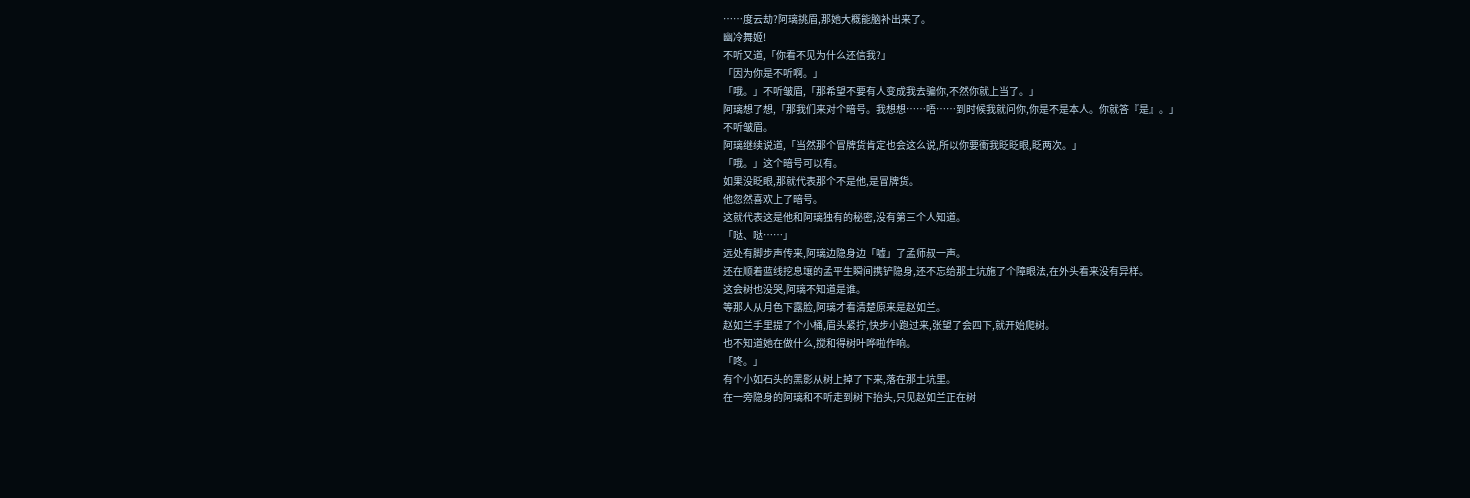……度云劫?阿璃挑眉,那她大概能脑补出来了。
幽冷舞姬!
不听又道,「你看不见为什么还信我?」
「因为你是不听啊。」
「哦。」不听皱眉,「那希望不要有人变成我去骗你,不然你就上当了。」
阿璃想了想,「那我们来对个暗号。我想想……唔……到时候我就问你,你是不是本人。你就答『是』。」
不听皱眉。
阿璃继续说道,「当然那个冒牌货肯定也会这么说,所以你要衝我眨眨眼,眨两次。」
「哦。」这个暗号可以有。
如果没眨眼,那就代表那个不是他,是冒牌货。
他忽然喜欢上了暗号。
这就代表这是他和阿璃独有的秘密,没有第三个人知道。
「哒、哒……」
远处有脚步声传来,阿璃边隐身边「嘘」了孟师叔一声。
还在顺着蓝线挖息壤的孟平生瞬间携铲隐身,还不忘给那土坑施了个障眼法,在外头看来没有异样。
这会树也没哭,阿璃不知道是谁。
等那人从月色下露脸,阿璃才看清楚原来是赵如兰。
赵如兰手里提了个小桶,眉头紧拧,快步小跑过来,张望了会四下,就开始爬树。
也不知道她在做什么,搅和得树叶哗啦作响。
「咚。」
有个小如石头的黑影从树上掉了下来,落在那土坑里。
在一旁隐身的阿璃和不听走到树下抬头,只见赵如兰正在树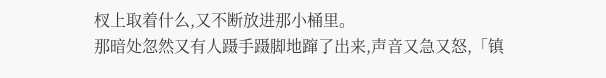杈上取着什么,又不断放进那小桶里。
那暗处忽然又有人蹑手蹑脚地蹿了出来,声音又急又怒,「镇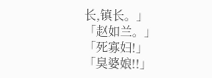长,镇长。」
「赵如兰。」
「死寡妇!」
「臭婆娘!!」